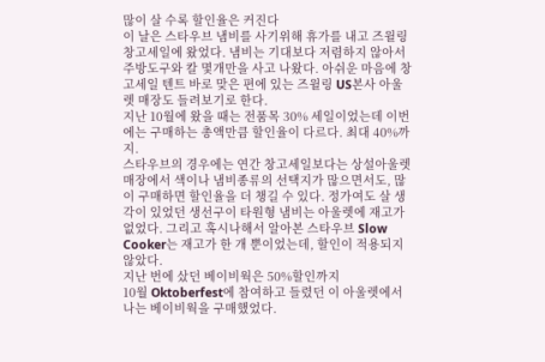많이 살 수록 할인율은 커진다
이 날은 스타우브 냄비를 사기위해 휴가를 내고 즈윌링 창고세일에 왔었다. 냄비는 기대보다 저렴하지 않아서 주방도구와 칼 몇개만을 사고 나왔다. 아쉬운 마음에 창고세일 텐트 바로 맞은 편에 있는 즈윌링 US본사 아울렛 매장도 들려보기로 한다.
지난 10월에 왔을 때는 전품목 30% 세일이었는데 이번에는 구매하는 총액만큼 할인율이 다르다. 최대 40%까지.
스타우브의 경우에는 연간 창고세일보다는 상설아울렛매장에서 색이나 냄비종류의 선택지가 많으면서도, 많이 구매하면 할인율을 더 챙길 수 있다. 정가여도 살 생각이 있었던 생선구이 타원형 냄비는 아울렛에 재고가 없었다. 그리고 혹시나해서 알아본 스타우브 Slow Cooker는 재고가 한 개 뿐이었는데, 할인이 적용되지 않았다.
지난 번에 샀던 베이비웍은 50%할인까지
10월 Oktoberfest에 참여하고 들렸던 이 아울렛에서 나는 베이비웍을 구매했었다.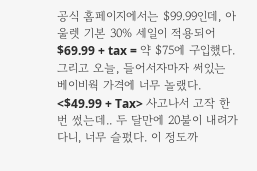공식 홈페이지에서는 $99.99인데, 아울렛 기본 30% 세일이 적용되어 $69.99 + tax = 약 $75에 구입했다.
그리고 오늘, 들어서자마자 써있는 베이비웍 가격에 너무 놀랬다. <$49.99 + Tax> 사고나서 고작 한번 썼는데.. 두 달만에 20불이 내려가다니, 너무 슬펐다. 이 정도까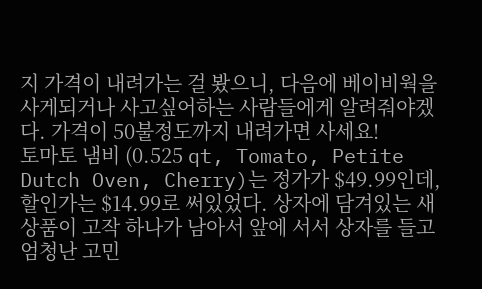지 가격이 내려가는 걸 봤으니, 다음에 베이비웍을 사게되거나 사고싶어하는 사람들에게 알려줘야겠다. 가격이 50불정도까지 내려가면 사세요!
토마토 냄비 (0.525 qt, Tomato, Petite Dutch Oven, Cherry)는 정가가 $49.99인데, 할인가는 $14.99로 써있었다. 상자에 담겨있는 새상품이 고작 하나가 남아서 앞에 서서 상자를 들고 엄청난 고민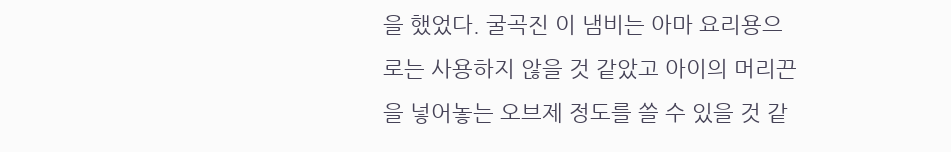을 했었다. 굴곡진 이 냄비는 아마 요리용으로는 사용하지 않을 것 같았고 아이의 머리끈을 넣어놓는 오브제 정도를 쓸 수 있을 것 같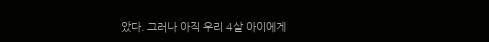았다. 그러나 아직 우리 4살 아이에게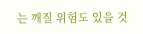는 깨질 위험도 있을 것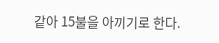같아 15불을 아끼기로 한다.